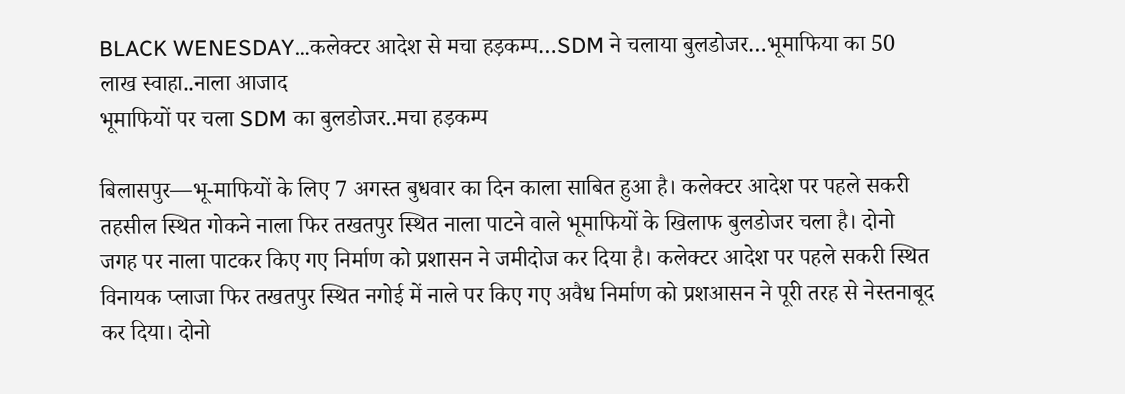BLACK WENESDAY…कलेक्टर आदेश से मचा हड़कम्प…SDM ने चलाया बुलडोजर…भूमाफिया का 50 लाख स्वाहा..नाला आजाद
भूमाफियों पर चला SDM का बुलडोजर..मचा हड़कम्प

बिलासपुर—भू-माफियों के लिए 7 अगस्त बुधवार का दिन काला साबित हुआ है। कलेक्टर आदेश पर पहले सकरी तहसील स्थित गोकने नाला फिर तखतपुर स्थित नाला पाटने वाले भूमाफियों के खिलाफ बुलडोजर चला है। दोनो जगह पर नाला पाटकर किए गए निर्माण को प्रशासन ने जमीदोज कर दिया है। कलेक्टर आदेश पर पहले सकरी स्थित विनायक प्लाजा फिर तखतपुर स्थित नगोई में नाले पर किए गए अवैध निर्माण को प्रशआसन ने पूरी तरह से नेस्तनाबूद कर दिया। दोनो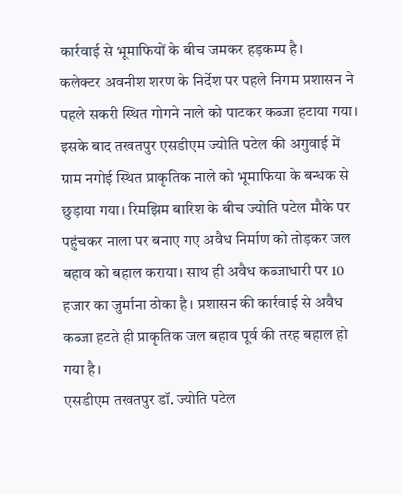कार्रवाई से भूमाफियों के बीच जमकर हड़कम्प है।
कलेक्टर अवनीश शरण के निर्देश पर पहले निगम प्रशासन ने पहले सकरी स्थित गोगने नाले को पाटकर कब्जा हटाया गया। इसके बाद तखतपुर एसडीएम ज्योति पटेल की अगुवाई में ग्राम नगोई स्थित प्राकृतिक नाले को भूमाफिया के बन्धक से छुड़ाया गया। रिमझिम बारिश के बीच ज्योति पटेल मौके पर पहुंचकर नाला पर बनाए गए अवैध निर्माण को तोड़कर जल बहाव को बहाल कराया। साथ ही अवैध कब्जाधारी पर 10 हजार का जुर्माना ठोका है। प्रशासन की कार्रवाई से अवैध कब्जा हटते ही प्राकृतिक जल बहाव पूर्व की तरह बहाल हो गया है।
एसडीएम तखतपुर डॉ. ज्योति पटेल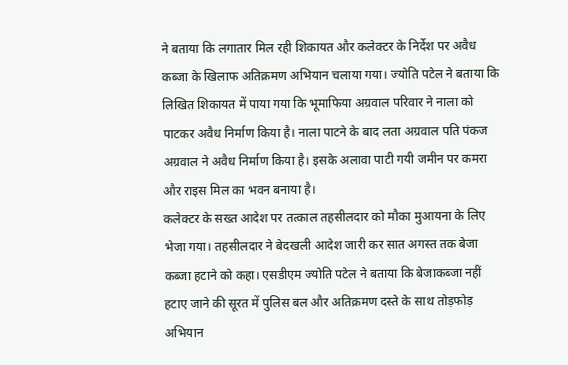ने बताया कि लगातार मिल रही शिकायत और कलेक्टर के निर्देश पर अवैध कब्जा के खिलाफ अतिक्रमण अभियान चलाया गया। ज्योति पटेल ने बताया कि लिखित शिकायत में पाया गया कि भूमाफिया अग्रवाल परिवार ने नाला को पाटकर अवैध निर्माण किया है। नाला पाटने के बाद लता अग्रवाल पति पंकज अग्रवाल ने अवैध निर्माण किया है। इसके अलावा पाटी गयी जमीन पर कमरा और राइस मिल का भवन बनाया है।
कलेक्टर के सख्त आदेश पर तत्काल तहसीलदार को मौका मुआयना के लिए भेजा गया। तहसीलदार ने बेदखली आदेश जारी कर सात अगस्त तक बेजा कब्जा हटाने को कहा। एसडीएम ज्योति पटेल ने बताया कि बेजाकब्जा नहीं हटाए जाने की सूरत में पुलिस बल और अतिक्रमण दस्ते के साथ तोड़फोड़ अभियान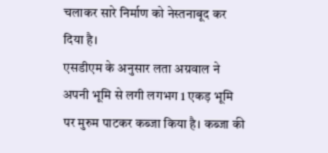चलाकर सारे निर्माण को नेस्तनाबूद कर दिया है।
एसडीएम के अनुसार लता अग्रवाल ने अपनी भूमि से लगी लगभग 1 एकड़ भूमि पर मुरुम पाटकर कब्जा किया है। कब्जा की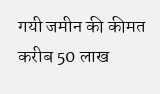गयी जमीन की कीमत करीब 50 लाख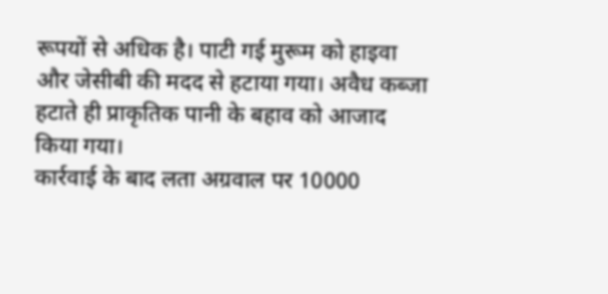रूपयों से अधिक है। पाटी गई मुरूम को हाइवा और जेसीबी की मदद से हटाया गया। अवैध कब्जा हटाते ही प्राकृतिक पानी के बहाव को आजाद किया गया।
कार्रवाई के बाद लता अग्रवाल पर 10000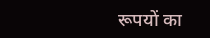रूपयों का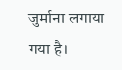जुर्माना लगाया गया है।